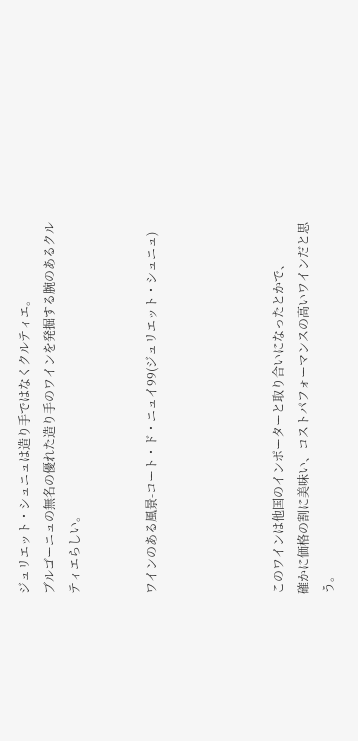ジュリエット・シュニュは造り手ではなくクルティエ。
ブルゴーニュの無名の優れた造り手のワインを発掘する腕のあるクルティエらしい。


ワインのある風景-コート・ド・ニュイ99(ジュリエット・シュニュ)




このワインは他国のインポーターと取り合いになったとかで、
確かに価格の割に美味い、コストパフォーマンスの高いワインだと思う。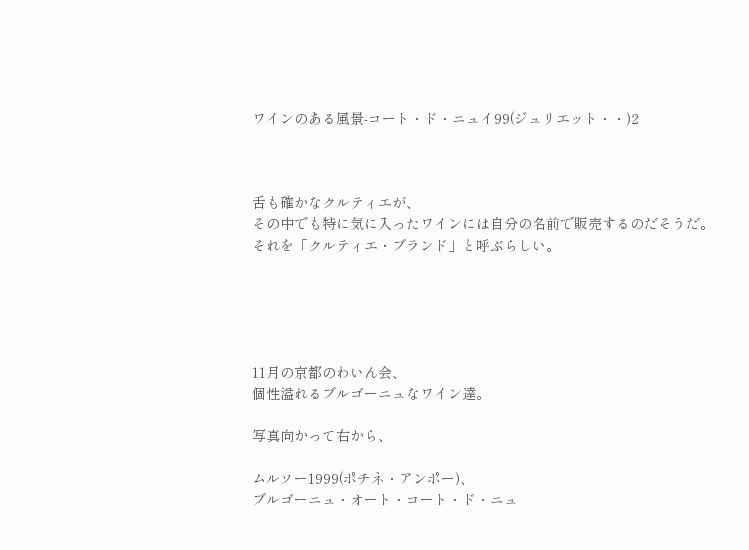ワインのある風景-コート・ド・ニュイ99(ジュリエット・・)2



舌も確かなクルティエが、
その中でも特に気に入ったワインには自分の名前で販売するのだそうだ。
それを「クルティエ・ブランド」と呼ぶらしい。





11月の京都のわいん会、
個性溢れるブルゴーニュなワイン達。

写真向かって右から、

ムルソー1999(ポチネ・アンポー)、
ブルゴーニュ・オート・コート・ド・ニュ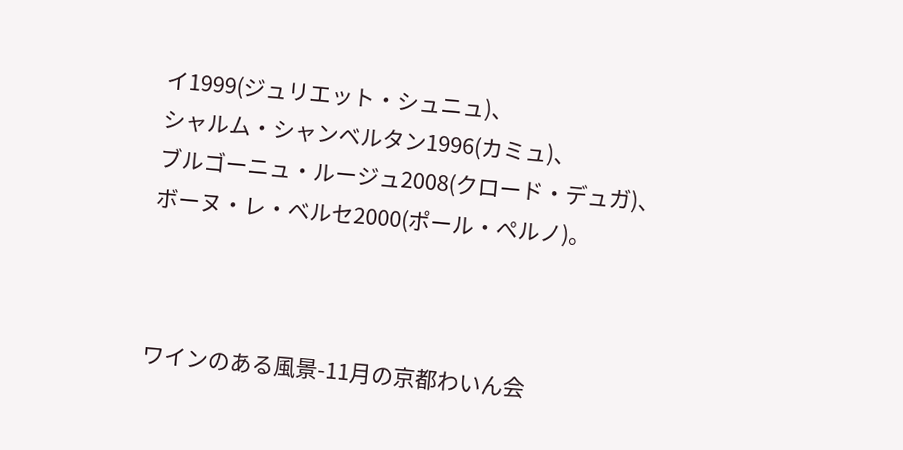イ1999(ジュリエット・シュニュ)、
シャルム・シャンベルタン1996(カミュ)、
ブルゴーニュ・ルージュ2008(クロード・デュガ)、
ボーヌ・レ・ベルセ2000(ポール・ペルノ)。



ワインのある風景-11月の京都わいん会